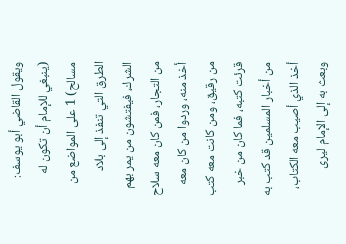ويقول القاضي أبو يوسف: (ينبغي للإمام أن تكون له مسالح) 1 على المواضع من الطرق التي تنفذ إلى بلاد الشرك، فيفتشون من يمر بهم من التجار، فمن كان معه سلاح أخذ منه، وردوا من كان معه من رقيق، ومن كانت معه كتب قرئت كتبه، فما كان من خبر من أخبار المسلمين قد كتب به أخذ الذي أصيب معه الكتاب، وبعث به إلى الإمام ليرى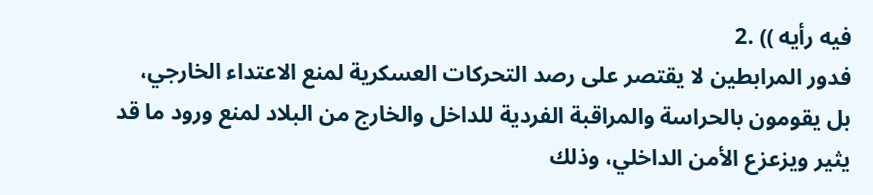فيه رأيه )) .2
فدور المرابطين لا يقتصر على رصد التحركات العسكرية لمنع الاعتداء الخارجي، بل يقومون بالحراسة والمراقبة الفردية للداخل والخارج من البلاد لمنع ورود ما قد يثير ويزعزع الأمن الداخلي، وذلك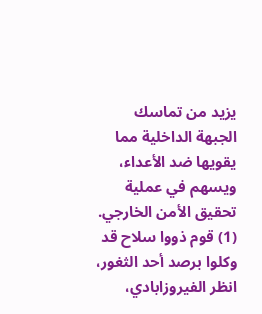يزيد من تماسك الجبهة الداخلية مما يقويها ضد الأعداء، ويسهم في عملية تحقيق الأمن الخارجي.
(1) قوم ذووا سلاح قد وكلوا برصد أحد الثغور، انظر الفيروزابادي،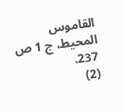القاموس
المحيط، ج 1 ص 237.
(2)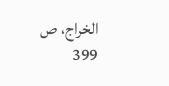الخراج، ص 399